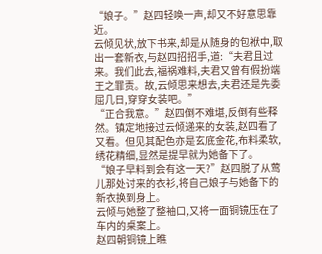“娘子。”赵四轻唤一声,却又不好意思靠近。
云倾见状,放下书来,却是从随身的包袱中,取出一套新衣,与赵四招招手,道:“夫君且过来。我们此去,福祸难料,夫君又曾有假扮端王之罪责。故,云倾思来想去,夫君还是先委屈几日,穿穿女装吧。”
“正合我意。”赵四倒不难堪,反倒有些释然。镇定地接过云倾递来的女装,赵四看了又看。但见其配色亦是玄底金花,布料柔软,绣花精细,显然是提早就为她备下了。
“娘子早料到会有这一天?”赵四脱了从莺儿那处讨来的衣衫,将自己娘子与她备下的新衣换到身上。
云倾与她整了整袖口,又将一面铜镜压在了车内的桌案上。
赵四朝铜镜上瞧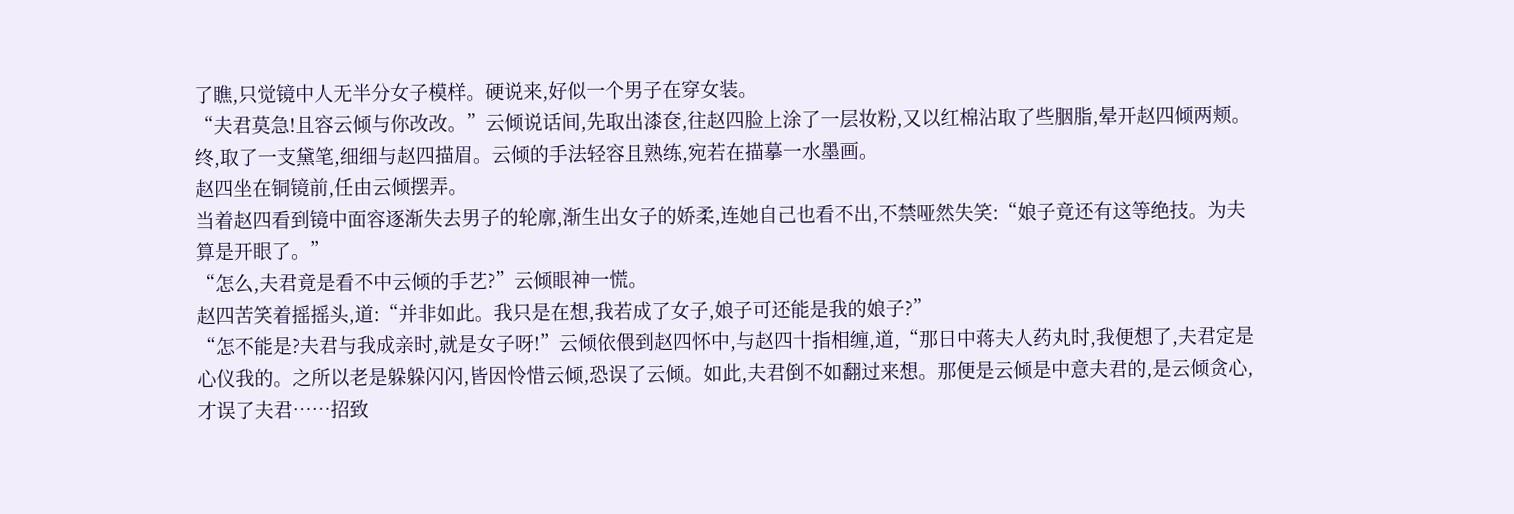了瞧,只觉镜中人无半分女子模样。硬说来,好似一个男子在穿女装。
“夫君莫急!且容云倾与你改改。”云倾说话间,先取出漆奁,往赵四脸上涂了一层妆粉,又以红棉沾取了些胭脂,晕开赵四倾两颊。终,取了一支黛笔,细细与赵四描眉。云倾的手法轻容且熟练,宛若在描摹一水墨画。
赵四坐在铜镜前,任由云倾摆弄。
当着赵四看到镜中面容逐渐失去男子的轮廓,渐生出女子的娇柔,连她自己也看不出,不禁哑然失笑:“娘子竟还有这等绝技。为夫算是开眼了。”
“怎么,夫君竟是看不中云倾的手艺?”云倾眼神一慌。
赵四苦笑着摇摇头,道:“并非如此。我只是在想,我若成了女子,娘子可还能是我的娘子?”
“怎不能是?夫君与我成亲时,就是女子呀!”云倾依偎到赵四怀中,与赵四十指相缠,道,“那日中蒋夫人药丸时,我便想了,夫君定是心仪我的。之所以老是躲躲闪闪,皆因怜惜云倾,恐误了云倾。如此,夫君倒不如翻过来想。那便是云倾是中意夫君的,是云倾贪心,才误了夫君……招致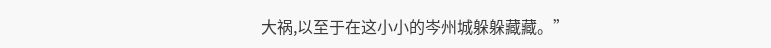大祸,以至于在这小小的岑州城躲躲藏藏。”